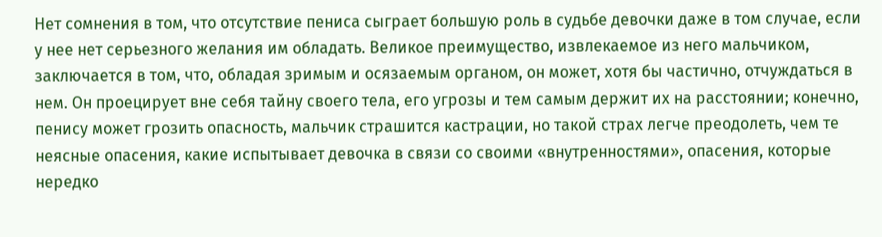Нет сомнения в том, что отсутствие пениса сыграет большую роль в судьбе девочки даже в том случае, если у нее нет серьезного желания им обладать. Великое преимущество, извлекаемое из него мальчиком, заключается в том, что, обладая зримым и осязаемым органом, он может, хотя бы частично, отчуждаться в нем. Он проецирует вне себя тайну своего тела, его угрозы и тем самым держит их на расстоянии; конечно, пенису может грозить опасность, мальчик страшится кастрации, но такой страх легче преодолеть, чем те неясные опасения, какие испытывает девочка в связи со своими «внутренностями», опасения, которые нередко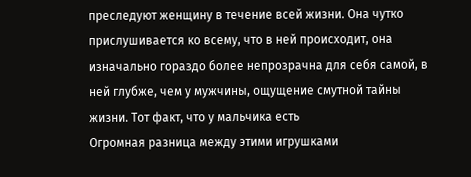преследуют женщину в течение всей жизни. Она чутко прислушивается ко всему, что в ней происходит, она изначально гораздо более непрозрачна для себя самой, в ней глубже, чем у мужчины, ощущение смутной тайны жизни. Тот факт, что у мальчика есть
Огромная разница между этими игрушками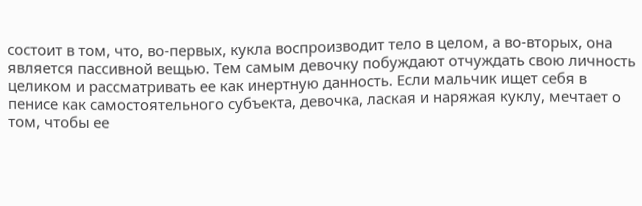состоит в том, что, во-первых, кукла воспроизводит тело в целом, а во-вторых, она является пассивной вещью. Тем самым девочку побуждают отчуждать свою личность целиком и рассматривать ее как инертную данность. Если мальчик ищет себя в пенисе как самостоятельного субъекта, девочка, лаская и наряжая куклу, мечтает о том, чтобы ее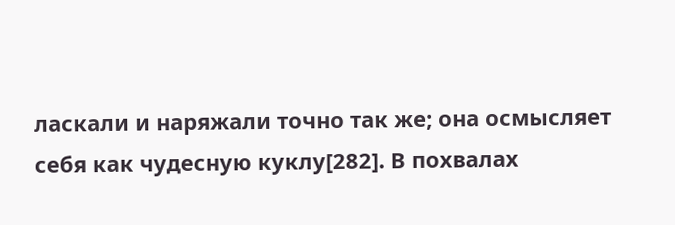ласкали и наряжали точно так же; она осмысляет себя как чудесную куклу[282]. В похвалах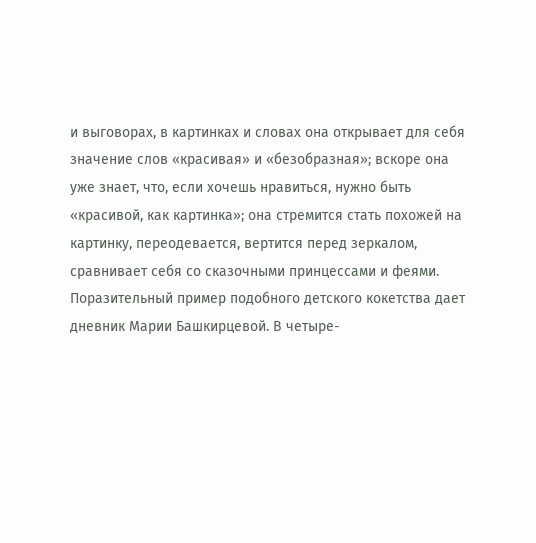и выговорах, в картинках и словах она открывает для себя значение слов «красивая» и «безобразная»; вскоре она уже знает, что, если хочешь нравиться, нужно быть «красивой, как картинка»; она стремится стать похожей на картинку, переодевается, вертится перед зеркалом, сравнивает себя со сказочными принцессами и феями. Поразительный пример подобного детского кокетства дает дневник Марии Башкирцевой. В четыре-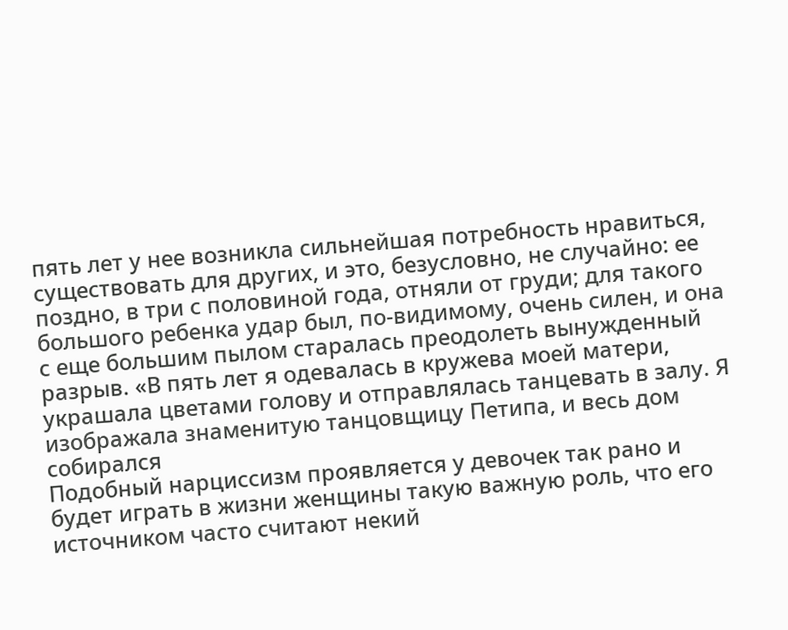пять лет у нее возникла сильнейшая потребность нравиться, существовать для других, и это, безусловно, не случайно: ее поздно, в три с половиной года, отняли от груди; для такого большого ребенка удар был, по-видимому, очень силен, и она с еще большим пылом старалась преодолеть вынужденный разрыв. «В пять лет я одевалась в кружева моей матери, украшала цветами голову и отправлялась танцевать в залу. Я изображала знаменитую танцовщицу Петипа, и весь дом собирался
Подобный нарциссизм проявляется у девочек так рано и будет играть в жизни женщины такую важную роль, что его источником часто считают некий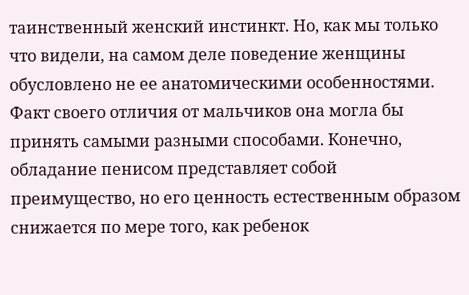таинственный женский инстинкт. Но, как мы только что видели, на самом деле поведение женщины обусловлено не ее анатомическими особенностями. Факт своего отличия от мальчиков она могла бы принять самыми разными способами. Конечно, обладание пенисом представляет собой преимущество, но его ценность естественным образом снижается по мере того, как ребенок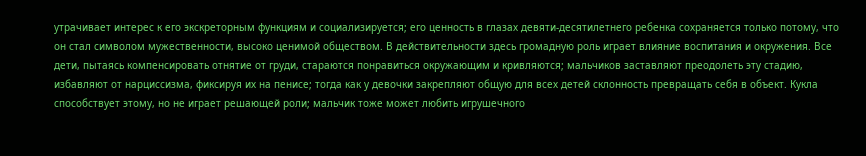утрачивает интерес к его экскреторным функциям и социализируется; его ценность в глазах девяти-десятилетнего ребенка сохраняется только потому, что он стал символом мужественности, высоко ценимой обществом. В действительности здесь громадную роль играет влияние воспитания и окружения. Все дети, пытаясь компенсировать отнятие от груди, стараются понравиться окружающим и кривляются; мальчиков заставляют преодолеть эту стадию, избавляют от нарциссизма, фиксируя их на пенисе; тогда как у девочки закрепляют общую для всех детей склонность превращать себя в объект. Кукла способствует этому, но не играет решающей роли; мальчик тоже может любить игрушечного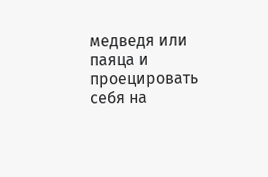медведя или паяца и проецировать себя на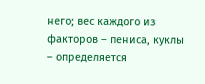него; вес каждого из факторов – пениса, куклы – определяется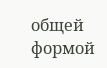общей формой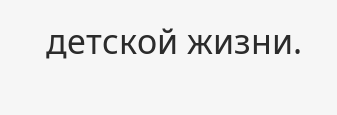детской жизни.